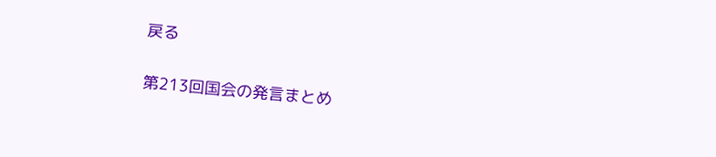戻る

第213回国会の発言まとめ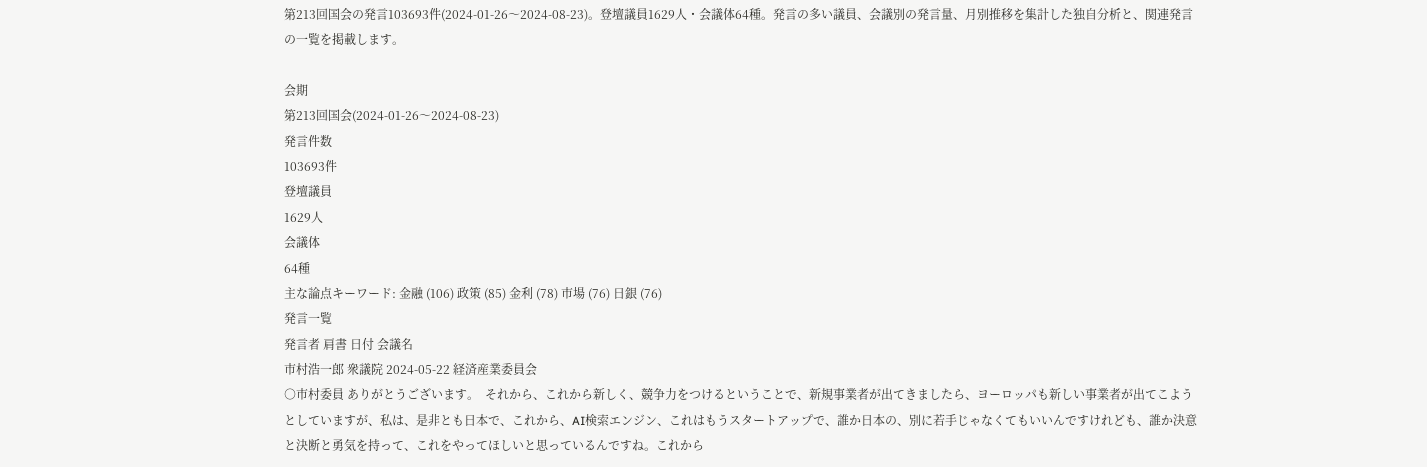第213回国会の発言103693件(2024-01-26〜2024-08-23)。登壇議員1629人・会議体64種。発言の多い議員、会議別の発言量、月別推移を集計した独自分析と、関連発言の一覧を掲載します。

会期
第213回国会(2024-01-26〜2024-08-23)
発言件数
103693件
登壇議員
1629人
会議体
64種
主な論点キーワード: 金融 (106) 政策 (85) 金利 (78) 市場 (76) 日銀 (76)
発言一覧
発言者 肩書 日付 会議名
市村浩一郎 衆議院 2024-05-22 経済産業委員会
○市村委員 ありがとうございます。  それから、これから新しく、競争力をつけるということで、新規事業者が出てきましたら、ヨーロッパも新しい事業者が出てこようとしていますが、私は、是非とも日本で、これから、AI検索エンジン、これはもうスタートアップで、誰か日本の、別に若手じゃなくてもいいんですけれども、誰か決意と決断と勇気を持って、これをやってほしいと思っているんですね。これから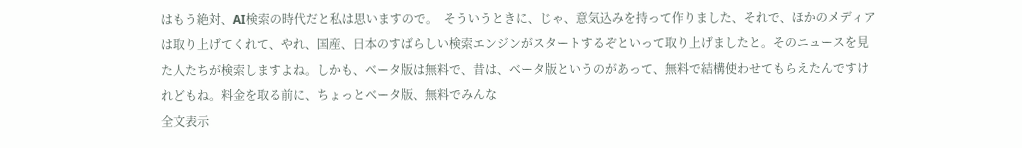はもう絶対、AI検索の時代だと私は思いますので。  そういうときに、じゃ、意気込みを持って作りました、それで、ほかのメディアは取り上げてくれて、やれ、国産、日本のすばらしい検索エンジンがスタートするぞといって取り上げましたと。そのニュースを見た人たちが検索しますよね。しかも、ベータ版は無料で、昔は、ベータ版というのがあって、無料で結構使わせてもらえたんですけれどもね。料金を取る前に、ちょっとベータ版、無料でみんな
全文表示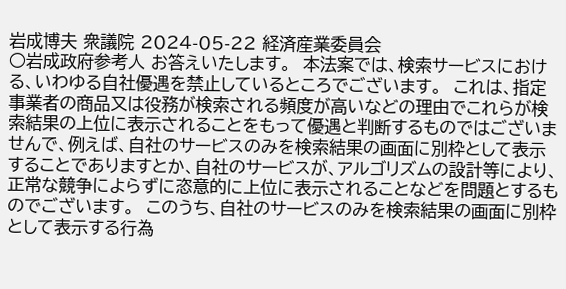岩成博夫 衆議院 2024-05-22 経済産業委員会
○岩成政府参考人 お答えいたします。  本法案では、検索サービスにおける、いわゆる自社優遇を禁止しているところでございます。  これは、指定事業者の商品又は役務が検索される頻度が高いなどの理由でこれらが検索結果の上位に表示されることをもって優遇と判断するものではございませんで、例えば、自社のサービスのみを検索結果の画面に別枠として表示することでありますとか、自社のサービスが、アルゴリズムの設計等により、正常な競争によらずに恣意的に上位に表示されることなどを問題とするものでございます。  このうち、自社のサービスのみを検索結果の画面に別枠として表示する行為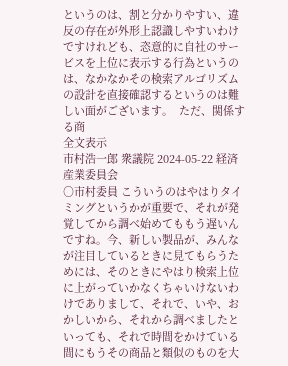というのは、割と分かりやすい、違反の存在が外形上認識しやすいわけですけれども、恣意的に自社のサービスを上位に表示する行為というのは、なかなかその検索アルゴリズムの設計を直接確認するというのは難しい面がございます。  ただ、関係する商
全文表示
市村浩一郎 衆議院 2024-05-22 経済産業委員会
○市村委員 こういうのはやはりタイミングというかが重要で、それが発覚してから調べ始めてももう遅いんですね。今、新しい製品が、みんなが注目しているときに見てもらうためには、そのときにやはり検索上位に上がっていかなくちゃいけないわけでありまして、それで、いや、おかしいから、それから調べましたといっても、それで時間をかけている間にもうその商品と類似のものを大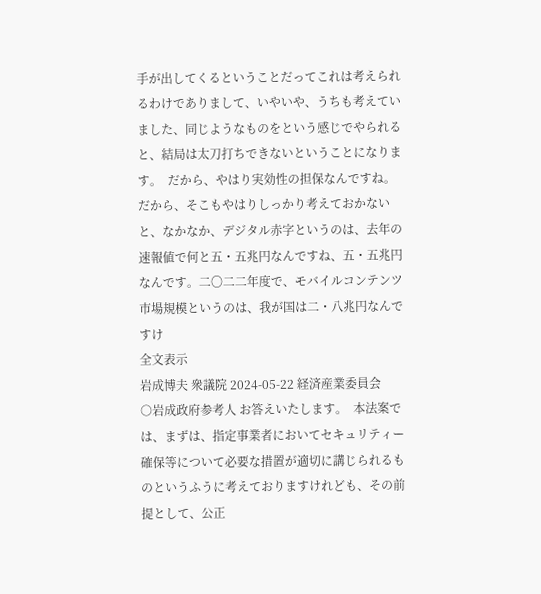手が出してくるということだってこれは考えられるわけでありまして、いやいや、うちも考えていました、同じようなものをという感じでやられると、結局は太刀打ちできないということになります。  だから、やはり実効性の担保なんですね。だから、そこもやはりしっかり考えておかないと、なかなか、デジタル赤字というのは、去年の速報値で何と五・五兆円なんですね、五・五兆円なんです。二〇二二年度で、モバイルコンテンツ市場規模というのは、我が国は二・八兆円なんですけ
全文表示
岩成博夫 衆議院 2024-05-22 経済産業委員会
○岩成政府参考人 お答えいたします。  本法案では、まずは、指定事業者においてセキュリティー確保等について必要な措置が適切に講じられるものというふうに考えておりますけれども、その前提として、公正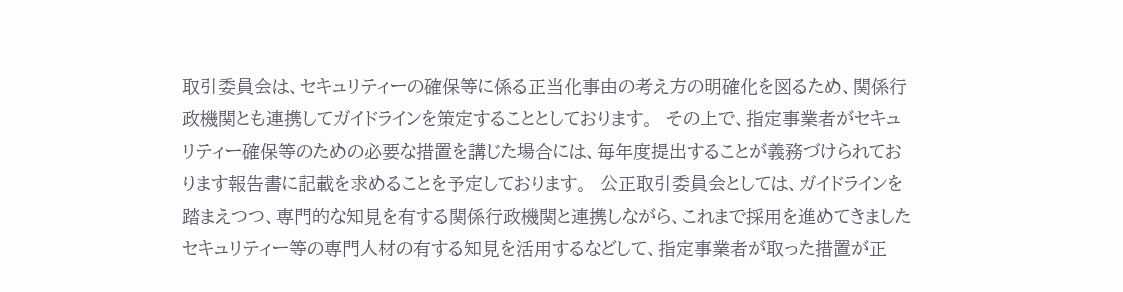取引委員会は、セキュリティーの確保等に係る正当化事由の考え方の明確化を図るため、関係行政機関とも連携してガイドラインを策定することとしております。  その上で、指定事業者がセキュリティー確保等のための必要な措置を講じた場合には、毎年度提出することが義務づけられております報告書に記載を求めることを予定しております。  公正取引委員会としては、ガイドラインを踏まえつつ、専門的な知見を有する関係行政機関と連携しながら、これまで採用を進めてきましたセキュリティー等の専門人材の有する知見を活用するなどして、指定事業者が取った措置が正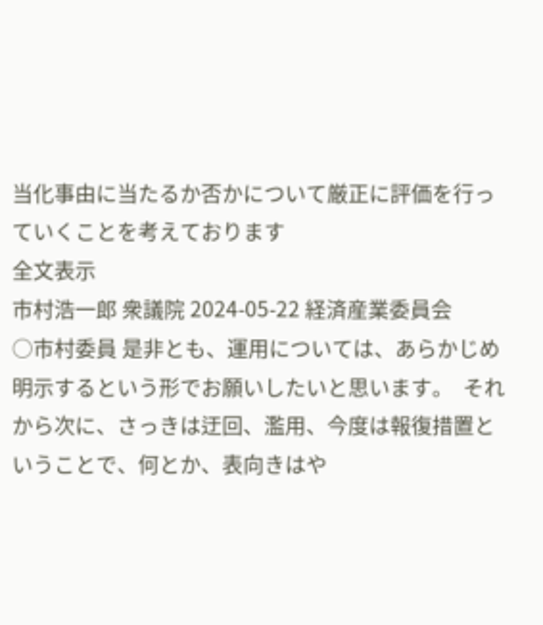当化事由に当たるか否かについて厳正に評価を行っていくことを考えております
全文表示
市村浩一郎 衆議院 2024-05-22 経済産業委員会
○市村委員 是非とも、運用については、あらかじめ明示するという形でお願いしたいと思います。  それから次に、さっきは迂回、濫用、今度は報復措置ということで、何とか、表向きはや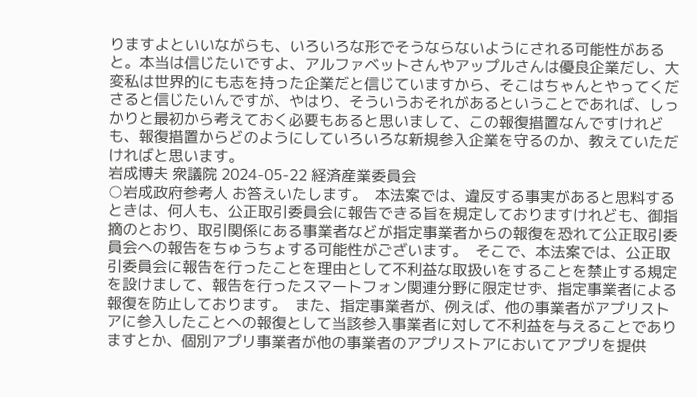りますよといいながらも、いろいろな形でそうならないようにされる可能性があると。本当は信じたいですよ、アルファベットさんやアップルさんは優良企業だし、大変私は世界的にも志を持った企業だと信じていますから、そこはちゃんとやってくださると信じたいんですが、やはり、そういうおそれがあるということであれば、しっかりと最初から考えておく必要もあると思いまして、この報復措置なんですけれども、報復措置からどのようにしていろいろな新規参入企業を守るのか、教えていただければと思います。
岩成博夫 衆議院 2024-05-22 経済産業委員会
○岩成政府参考人 お答えいたします。  本法案では、違反する事実があると思料するときは、何人も、公正取引委員会に報告できる旨を規定しておりますけれども、御指摘のとおり、取引関係にある事業者などが指定事業者からの報復を恐れて公正取引委員会への報告をちゅうちょする可能性がございます。  そこで、本法案では、公正取引委員会に報告を行ったことを理由として不利益な取扱いをすることを禁止する規定を設けまして、報告を行ったスマートフォン関連分野に限定せず、指定事業者による報復を防止しております。  また、指定事業者が、例えば、他の事業者がアプリストアに参入したことへの報復として当該参入事業者に対して不利益を与えることでありますとか、個別アプリ事業者が他の事業者のアプリストアにおいてアプリを提供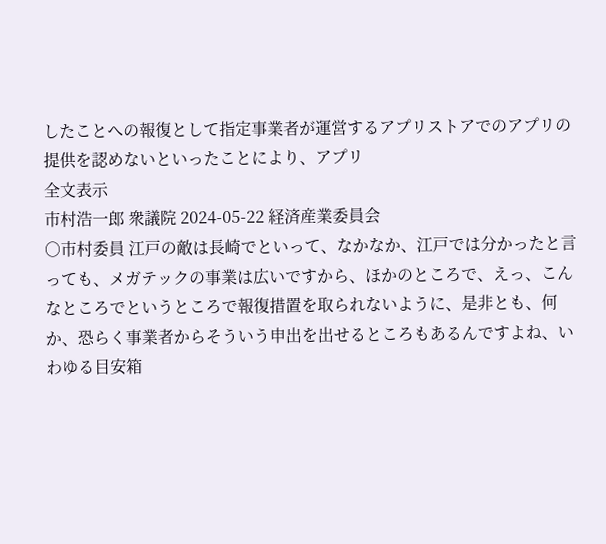したことへの報復として指定事業者が運営するアプリストアでのアプリの提供を認めないといったことにより、アプリ
全文表示
市村浩一郎 衆議院 2024-05-22 経済産業委員会
○市村委員 江戸の敵は長崎でといって、なかなか、江戸では分かったと言っても、メガテックの事業は広いですから、ほかのところで、えっ、こんなところでというところで報復措置を取られないように、是非とも、何か、恐らく事業者からそういう申出を出せるところもあるんですよね、いわゆる目安箱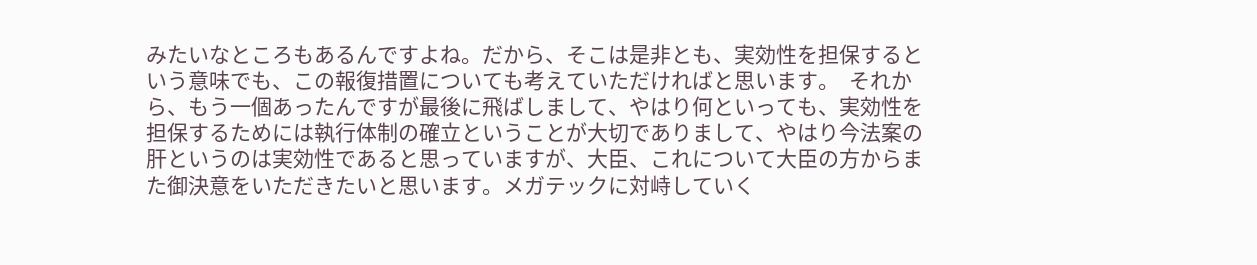みたいなところもあるんですよね。だから、そこは是非とも、実効性を担保するという意味でも、この報復措置についても考えていただければと思います。  それから、もう一個あったんですが最後に飛ばしまして、やはり何といっても、実効性を担保するためには執行体制の確立ということが大切でありまして、やはり今法案の肝というのは実効性であると思っていますが、大臣、これについて大臣の方からまた御決意をいただきたいと思います。メガテックに対峙していく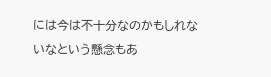には今は不十分なのかもしれないなという懸念もあ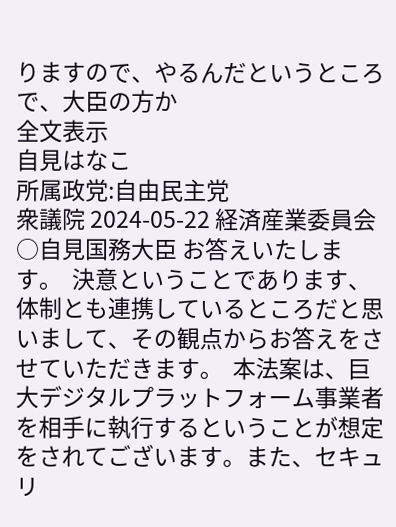りますので、やるんだというところで、大臣の方か
全文表示
自見はなこ
所属政党:自由民主党
衆議院 2024-05-22 経済産業委員会
○自見国務大臣 お答えいたします。  決意ということであります、体制とも連携しているところだと思いまして、その観点からお答えをさせていただきます。  本法案は、巨大デジタルプラットフォーム事業者を相手に執行するということが想定をされてございます。また、セキュリ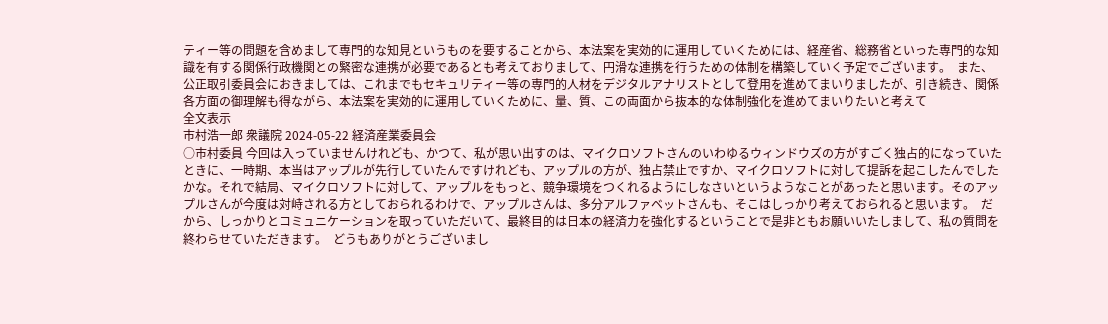ティー等の問題を含めまして専門的な知見というものを要することから、本法案を実効的に運用していくためには、経産省、総務省といった専門的な知識を有する関係行政機関との緊密な連携が必要であるとも考えておりまして、円滑な連携を行うための体制を構築していく予定でございます。  また、公正取引委員会におきましては、これまでもセキュリティー等の専門的人材をデジタルアナリストとして登用を進めてまいりましたが、引き続き、関係各方面の御理解も得ながら、本法案を実効的に運用していくために、量、質、この両面から抜本的な体制強化を進めてまいりたいと考えて
全文表示
市村浩一郎 衆議院 2024-05-22 経済産業委員会
○市村委員 今回は入っていませんけれども、かつて、私が思い出すのは、マイクロソフトさんのいわゆるウィンドウズの方がすごく独占的になっていたときに、一時期、本当はアップルが先行していたんですけれども、アップルの方が、独占禁止ですか、マイクロソフトに対して提訴を起こしたんでしたかな。それで結局、マイクロソフトに対して、アップルをもっと、競争環境をつくれるようにしなさいというようなことがあったと思います。そのアップルさんが今度は対峙される方としておられるわけで、アップルさんは、多分アルファベットさんも、そこはしっかり考えておられると思います。  だから、しっかりとコミュニケーションを取っていただいて、最終目的は日本の経済力を強化するということで是非ともお願いいたしまして、私の質問を終わらせていただきます。  どうもありがとうございまし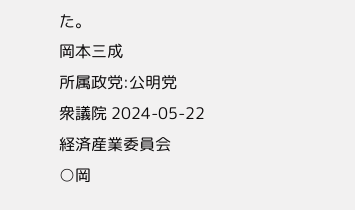た。
岡本三成
所属政党:公明党
衆議院 2024-05-22 経済産業委員会
○岡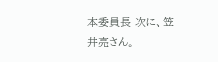本委員長 次に、笠井亮さん。